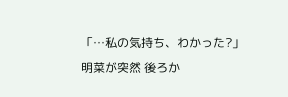「…私の気持ち、わかった?」 明菜が突然 後ろか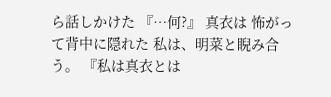ら話しかけた 『…何?』 真衣は 怖がって背中に隠れた 私は、明菜と睨み合う。 『私は真衣とは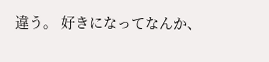違う。 好きになってなんか、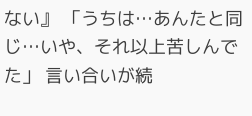ない』 「うちは…あんたと同じ…いや、それ以上苦しんでた」 言い合いが続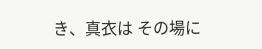き、真衣は その場に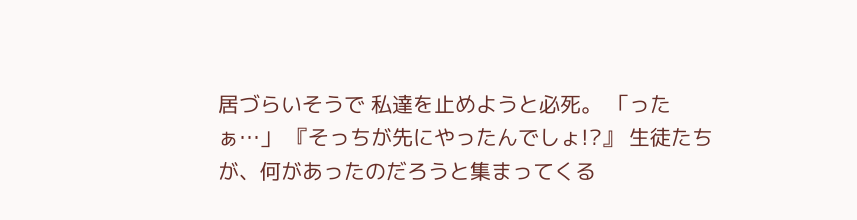居づらいそうで 私達を止めようと必死。 「ったぁ…」 『そっちが先にやったんでしょ!?』 生徒たちが、何があったのだろうと集まってくる